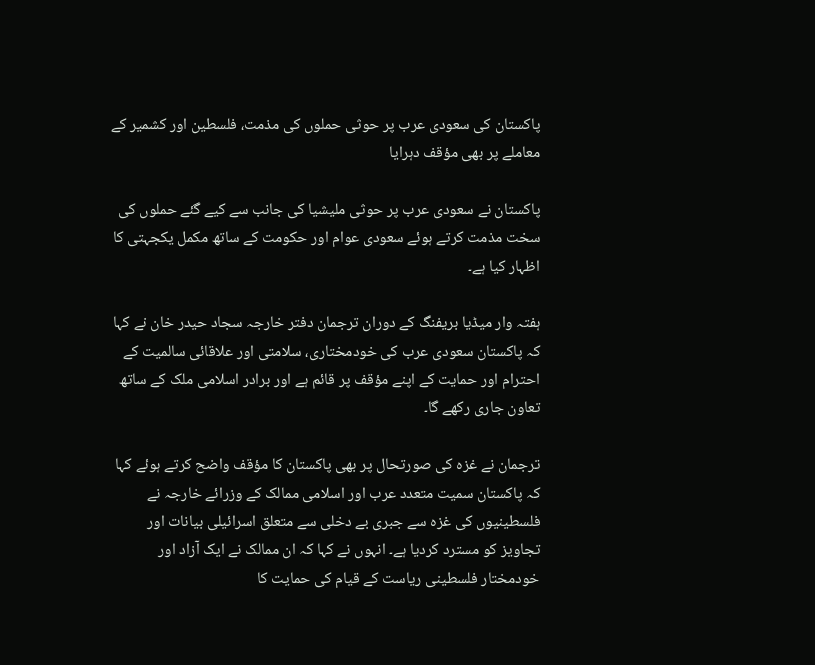پاکستان کی سعودی عرب پر حوثی حملوں کی مذمت، فلسطین اور کشمیر کے معاملے پر بھی مؤقف دہرایا

پاکستان نے سعودی عرب پر حوثی ملیشیا کی جانب سے کیے گئے حملوں کی سخت مذمت کرتے ہوئے سعودی عوام اور حکومت کے ساتھ مکمل یکجہتی کا اظہار کیا ہے۔

ہفتہ وار میڈیا بریفنگ کے دوران ترجمان دفتر خارجہ سجاد حیدر خان نے کہا کہ پاکستان سعودی عرب کی خودمختاری، سلامتی اور علاقائی سالمیت کے احترام اور حمایت کے اپنے مؤقف پر قائم ہے اور برادر اسلامی ملک کے ساتھ تعاون جاری رکھے گا۔

ترجمان نے غزہ کی صورتحال پر بھی پاکستان کا مؤقف واضح کرتے ہوئے کہا کہ پاکستان سمیت متعدد عرب اور اسلامی ممالک کے وزرائے خارجہ نے فلسطینیوں کی غزہ سے جبری بے دخلی سے متعلق اسرائیلی بیانات اور تجاویز کو مسترد کردیا ہے۔ انہوں نے کہا کہ ان ممالک نے ایک آزاد اور خودمختار فلسطینی ریاست کے قیام کی حمایت کا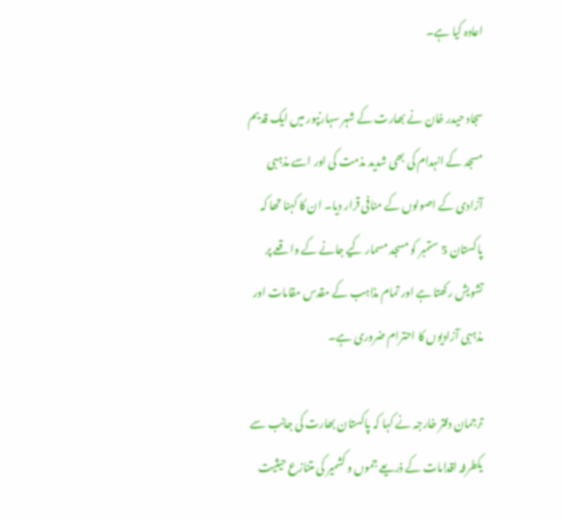اعادہ کیا ہے۔

سجاد حیدر خان نے بھارت کے شہر سہارنپور میں ایک قدیم مسجد کے انہدام کی بھی شدید مذمت کی اور اسے مذہبی آزادی کے اصولوں کے منافی قرار دیا۔ ان کا کہنا تھا کہ پاکستان 5 ستمبر کو مسجد مسمار کیے جانے کے واقعے پر تشویش رکھتا ہے اور تمام مذاہب کے مقدس مقامات اور مذہبی آزادیوں کا احترام ضروری ہے۔

ترجمان دفتر خارجہ نے کہا کہ پاکستان بھارت کی جانب سے یکطرفہ اقدامات کے ذریعے جموں و کشمیر کی متنازع حیثیت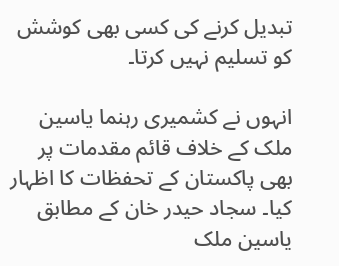تبدیل کرنے کی کسی بھی کوشش کو تسلیم نہیں کرتا۔

انہوں نے کشمیری رہنما یاسین ملک کے خلاف قائم مقدمات پر بھی پاکستان کے تحفظات کا اظہار کیا۔ سجاد حیدر خان کے مطابق یاسین ملک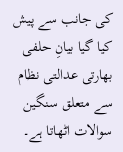کی جانب سے پیش کیا گیا بیانِ حلفی بھارتی عدالتی نظام سے متعلق سنگین سوالات اٹھاتا ہے۔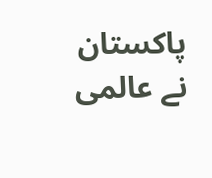پاکستان نے عالمی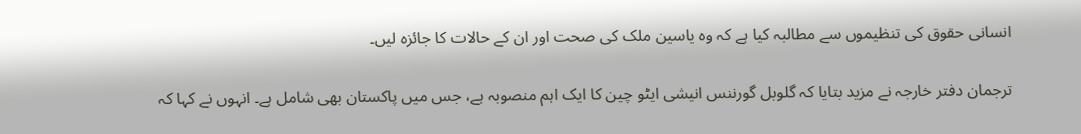انسانی حقوق کی تنظیموں سے مطالبہ کیا ہے کہ وہ یاسین ملک کی صحت اور ان کے حالات کا جائزہ لیں۔

ترجمان دفتر خارجہ نے مزید بتایا کہ گلوبل گورننس انیشی ایٹو چین کا ایک اہم منصوبہ ہے، جس میں پاکستان بھی شامل ہے۔ انہوں نے کہا کہ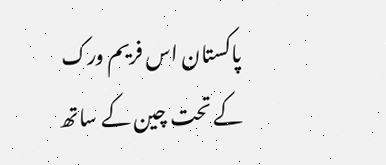پاکستان اس فریم ورک کے تحت چین کے ساتھ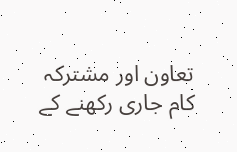تعاون اور مشترکہ کام جاری رکھنے کے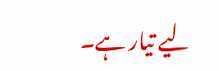لیے تیار ہے۔